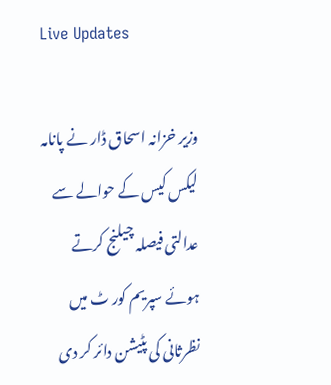Live Updates

وزیر خزانہ اسحاق ڈار نے پانامہ لیکس کیس کے حوالے سے عدالتی فیصلہ چیلنج کرتے ہوئے سپریم کور ٹ میں نظرثانی کی پٹیشن دائر کر دی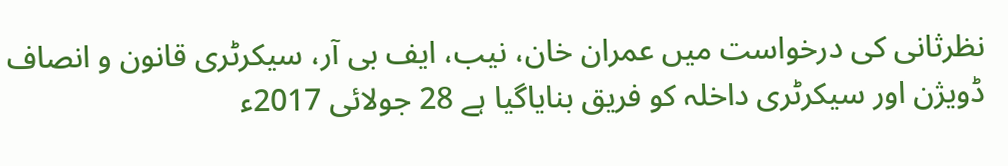نظرثانی کی درخواست میں عمران خان، نیب، ایف بی آر، سیکرٹری قانون و انصاف ڈویژن اور سیکرٹری داخلہ کو فریق بنایاگیا ہے 28 جولائی 2017ء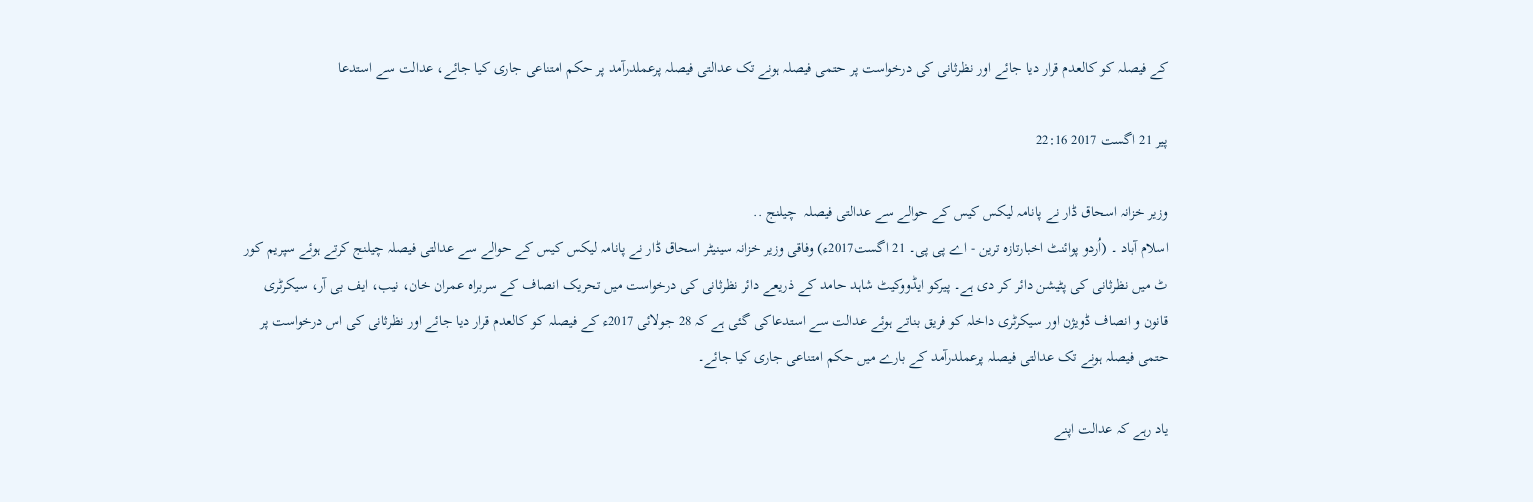کے فیصلہ کو کالعدم قرار دیا جائے اور نظرثانی کی درخواست پر حتمی فیصلہ ہونے تک عدالتی فیصلہ پرعملدرآمد پر حکم امتناعی جاری کیا جائے، عدالت سے استدعا

پیر 21 اگست 2017 22:16

وزیر خزانہ اسحاق ڈار نے پانامہ لیکس کیس کے حوالے سے عدالتی فیصلہ  چیلنج ..
اسلام آباد ۔ (اُردو پوائنٹ اخبارتازہ ترین - اے پی پی۔ 21 اگست2017ء) وفاقی وزیر خزانہ سینیٹر اسحاق ڈار نے پانامہ لیکس کیس کے حوالے سے عدالتی فیصلہ چیلنج کرتے ہوئے سپریم کور ٹ میں نظرثانی کی پٹیشن دائر کر دی ہے۔ پیرکو ایڈووکیٹ شاہد حامد کے ذریعے دائر نظرثانی کی درخواست میں تحریک انصاف کے سربراہ عمران خان، نیب، ایف بی آر، سیکرٹری قانون و انصاف ڈویژن اور سیکرٹری داخلہ کو فریق بناتے ہوئے عدالت سے استدعاکی گئی ہے کہ 28 جولائی 2017ء کے فیصلہ کو کالعدم قرار دیا جائے اور نظرثانی کی اس درخواست پر حتمی فیصلہ ہونے تک عدالتی فیصلہ پرعملدرآمد کے بارے میں حکم امتناعی جاری کیا جائے۔

یاد رہے کہ عدالت اپنے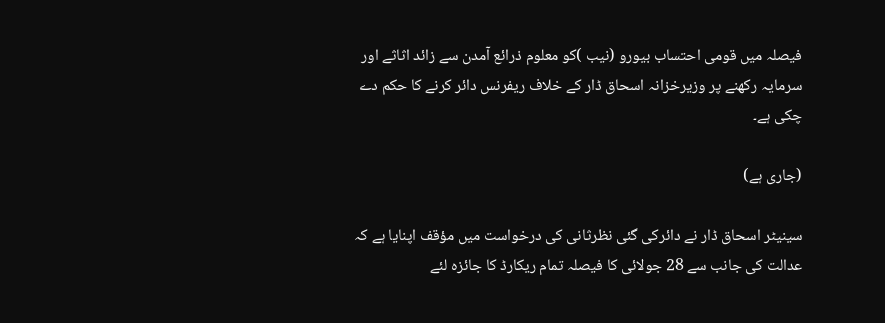فیصلہ میں قومی احتساب بیورو (نیب )کو معلوم ذرائع آمدن سے زائد اثاثے اور سرمایہ رکھنے پر وزیرخزانہ اسحاق ڈار کے خلاف ریفرنس دائر کرنے کا حکم دے چکی ہے۔

(جاری ہے)

سینیٹر اسحاق ڈار نے دائرکی گئی نظرثانی کی درخواست میں مؤقف اپنایا ہے کہ عدالت کی جانب سے 28 جولائی کا فیصلہ تمام ریکارڈ کا جائزہ لئے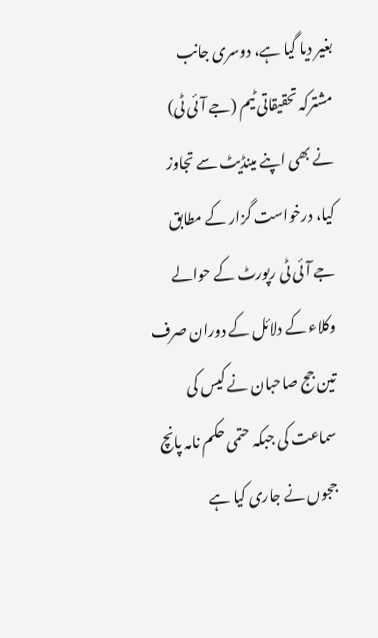بغیر دیا گیا ہے، دوسری جانب مشترکہ تحقیقاتی ٹیم (جے آئی ٹی) نے بھی اپنے مینڈیٹ سے تجاوز کیا، درخواست گزار کے مطابق جے آئی ٹی رپورٹ کے حوالے وکلاء کے دلائل کے دوران صرف تین جج صاحبان نے کیس کی سماعت کی جبکہ حتمی حکم نامہ پانچ ججوں نے جاری کیا ہے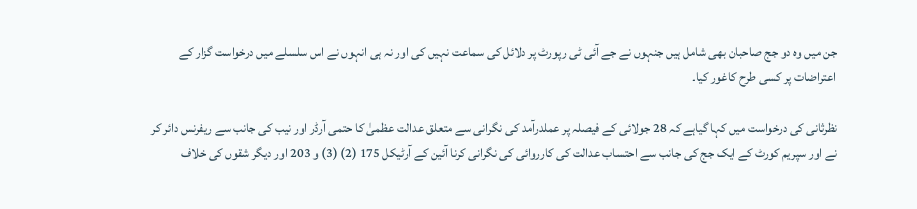جن میں وہ دو جج صاحبان بھی شامل ہیں جنہوں نے جے آئی ٹی رپورٹ پر دلائل کی سماعت نہیں کی اور نہ ہی انہوں نے اس سلسلے میں درخواست گزار کے اعتراضات پر کسی طرح کاغور کیا۔

نظرثانی کی درخواست میں کہا گیاہے کہ 28 جولائی کے فیصلہ پر عملدرآمد کی نگرانی سے متعلق عدالت عظمیٰ کا حتمی آرڈر اور نیب کی جانب سے ریفرنس دائر کر نے اور سپریم کورٹ کے ایک جج کی جانب سے احتساب عدالت کی کارروائی کی نگرانی کرنا آئین کے آرٹیکل 175 (2) (3) و 203 اور دیگر شقوں کی خلاف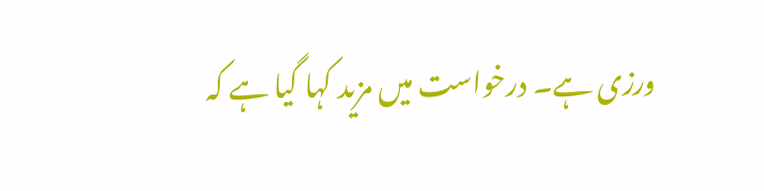ورزی ہے۔ درخواست میں مزید کہا گیا ہے کہ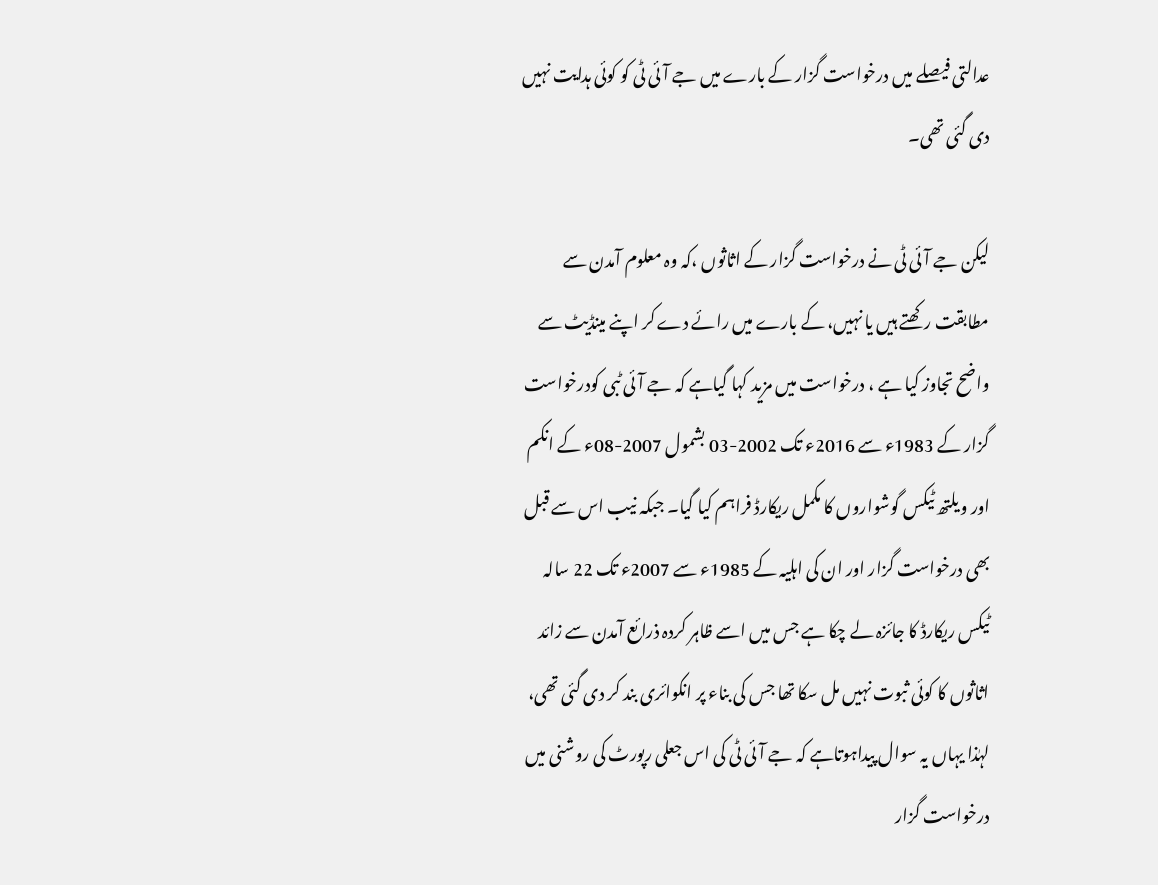عدالتی فیصلے میں درخواست گزار کے بارے میں جے آئی ٹی کو کوئی ہدایت نہیں دی گئی تھی۔

لیکن جے آئی ٹی نے درخواست گزار کے اثاثوں ،کہ وہ معلوم آمدن سے مطابقت رکھتے ہیں یا نہیں، کے بارے میں رائے دے کر اپنے مینڈیٹ سے واضح تجاوز کیا ہے ، درخواست میں مزید کہا گیاہے کہ جے آئی ٹبی کودرخواست گزار کے 1983ء سے 2016ء تک 2002-03 بشمول 2007-08ء کے انکم اور ویلتھ ٹیکس گوشواروں کا مکمل ریکارڈ فراہم کیا گیا۔ جبکہ نیب اس سے قبل بھی درخواست گزار اور ان کی اہلیہ کے 1985ء سے 2007ء تک 22 سالہ ٹیکس ریکارڈ کا جائزہ لے چکا ہے جس میں اسے ظاہر کردہ ذرائع آمدن سے زائد اثاثوں کا کوئی ثبوت نہیں مل سکا تھا جس کی بناء پر انکوائری بند کر دی گئی تھی، لہٰذا یہاں یہ سوال پیداہوتاہے کہ جے آئی ٹی کی اس جعلی رپورٹ کی روشنی میں درخواست گزار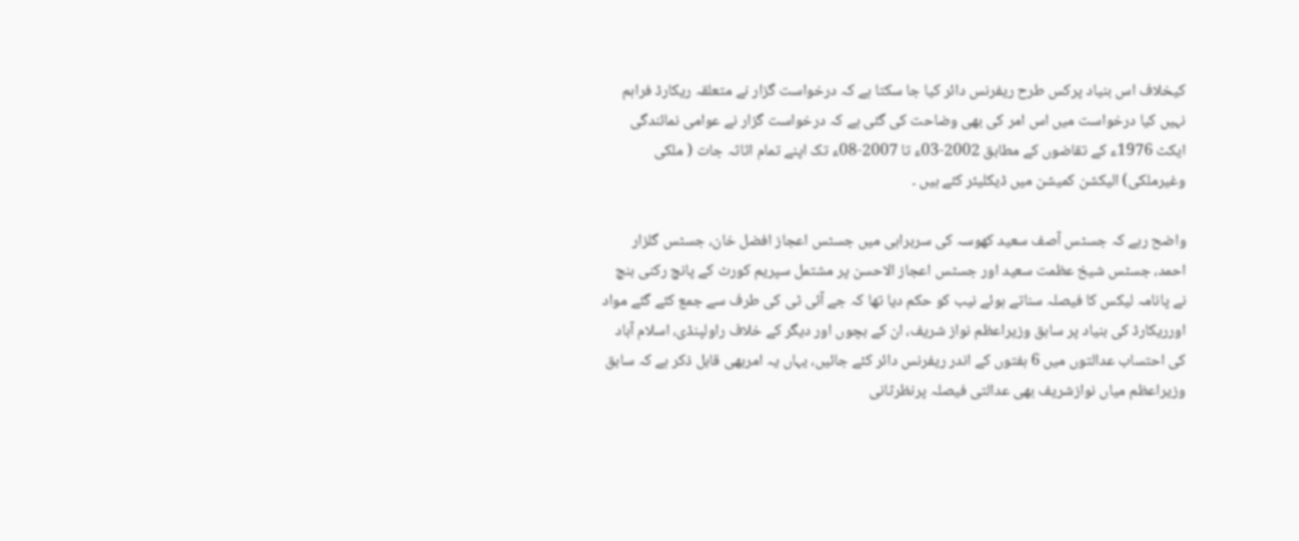کیخلاف اس بنیاد پرکس طرح ریفرنس دائر کیا جا سکتا ہے کہ درخواست گزار نے متعلقہ ریکارڈ فراہم نہیں کیا درخواست میں اس امر کی بھی وضاحت کی گئی ہے کہ درخواست گزار نے عوامی نمائندگی ایکٹ 1976ء کے تقاضوں کے مطابق 2002-03ء تا 2007-08ء تک اپنے تمام اثاثہ جات ( ملکی وغیرملکی) الیکشن کمیشن میں ڈیکلیئر کئے ہیں ۔

واضح رہے کہ جسٹس آصف سعید کھوسہ کی سربراہی میں جسٹس اعجاز افضل خان، جسٹس گلزار احمد، جسٹس شیخ عظمت سعید اور جسٹس اعجاز الاحسن پر مشتمل سپریم کورٹ کے پانچ رکنی بنچ نے پانامہ لیکس کا فیصلہ سناتے ہوئے نیب کو حکم دیا تھا کہ جے آئی ٹی کی طرف سے جمع کئے گئے مواد اورریکارڈ کی بنیاد پر سابق وزیراعظم نواز شریف، ان کے بچوں اور دیگر کے خلاف راولپنڈی، اسلام آباد کی احتساب عدالتوں میں 6 ہفتوں کے اندر ریفرنس دائر کئے جائیں، یہاں یہ امربھی قابل ذکر ہے کہ سابق وزیراعظم میاں نوازشریف بھی عدالتی فیصلہ پرنظرثانی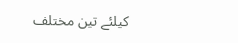کیلئے تین مختلف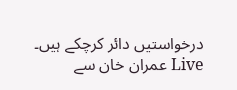درخواستیں دائر کرچکے ہیں۔
Live عمران خان سے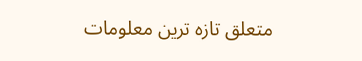متعلق تازہ ترین معلومات